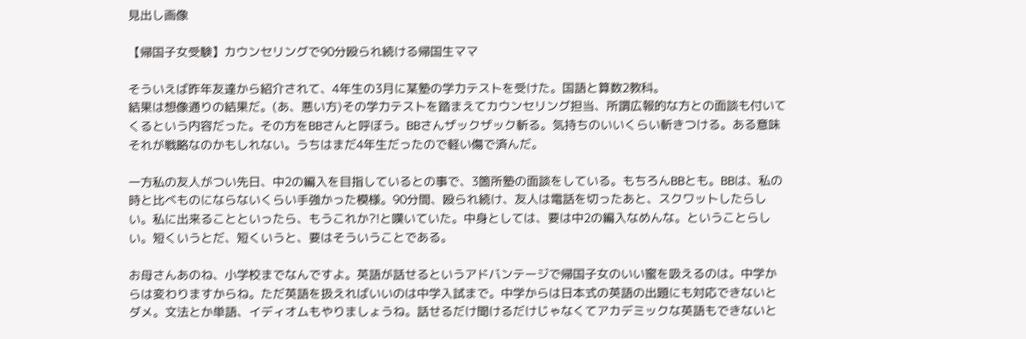見出し画像

【帰国子女受験】カウンセリングで90分殴られ続ける帰国生ママ

そういえば昨年友達から紹介されて、4年生の3月に某塾の学力テストを受けた。国語と算数2教科。
結果は想像通りの結果だ。(あ、悪い方)その学力テストを踏まえてカウンセリング担当、所謂広報的な方との面談も付いてくるという内容だった。その方をBBさんと呼ぼう。BBさんザックザック斬る。気持ちのいいくらい斬きつける。ある意味それが戦略なのかもしれない。うちはまだ4年生だったので軽い傷で済んだ。

一方私の友人がつい先日、中2の編入を目指しているとの事で、3箇所塾の面談をしている。もちろんBBとも。BBは、私の時と比べものにならないくらい手強かった模様。90分間、殴られ続け、友人は電話を切ったあと、スクワットしたらしい。私に出来ることといったら、もうこれか?!と嘆いていた。中身としては、要は中2の編入なめんな。ということらしい。短くいうとだ、短くいうと、要はそういうことである。

お母さんあのね、小学校までなんですよ。英語が話せるというアドバンテージで帰国子女のいい蜜を吸えるのは。中学からは変わりますからね。ただ英語を扱えればいいのは中学入試まで。中学からは日本式の英語の出題にも対応できないとダメ。文法とか単語、イディオムもやりましょうね。話せるだけ聞けるだけじゃなくてアカデミックな英語もできないと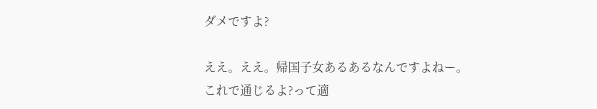ダメですよ?

ええ。ええ。帰国子女あるあるなんですよねー。
これで通じるよ?って適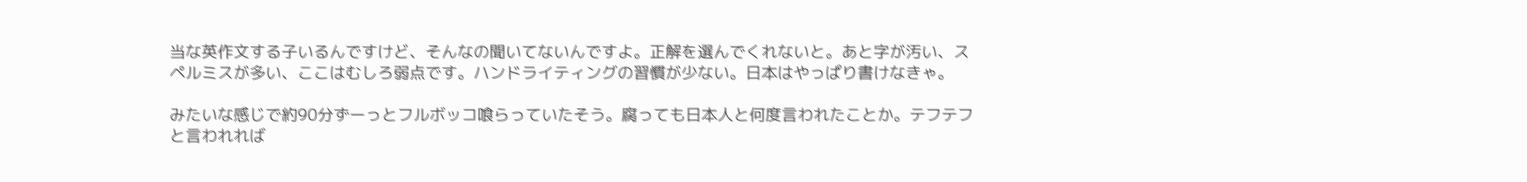当な英作文する子いるんですけど、そんなの聞いてないんですよ。正解を選んでくれないと。あと字が汚い、スペルミスが多い、ここはむしろ弱点です。ハンドライティングの習慣が少ない。日本はやっぱり書けなきゃ。

みたいな感じで約90分ずーっとフルボッコ喰らっていたそう。腐っても日本人と何度言われたことか。テフテフと言われれば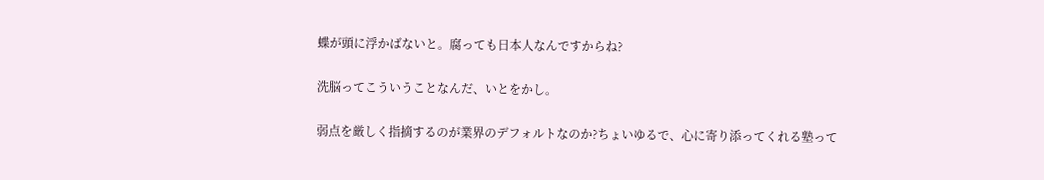蝶が頭に浮かばないと。腐っても日本人なんですからね?

洗脳ってこういうことなんだ、いとをかし。

弱点を厳しく指摘するのが業界のデフォルトなのか?ちょいゆるで、心に寄り添ってくれる塾って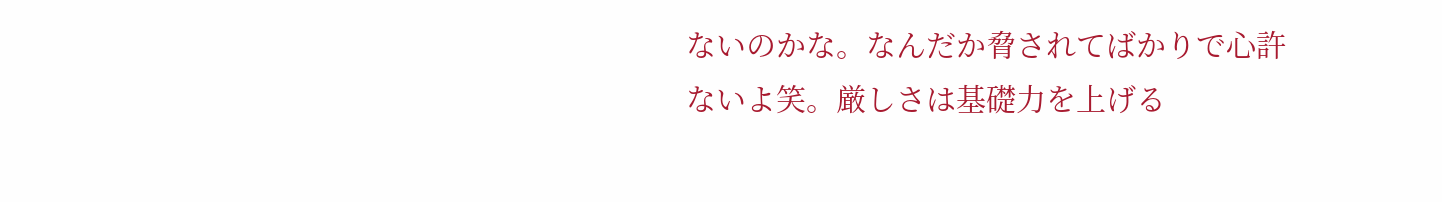ないのかな。なんだか脅されてばかりで心許ないよ笑。厳しさは基礎力を上げる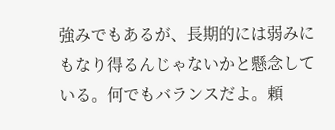強みでもあるが、長期的には弱みにもなり得るんじゃないかと懸念している。何でもバランスだよ。頼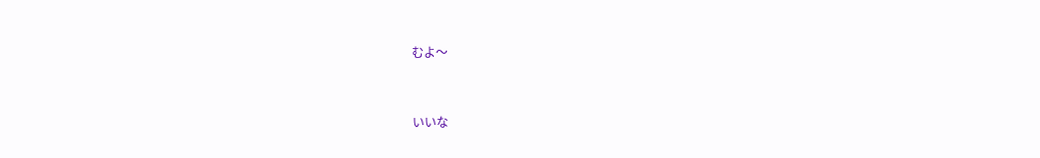むよ〜



いいな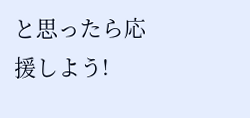と思ったら応援しよう!